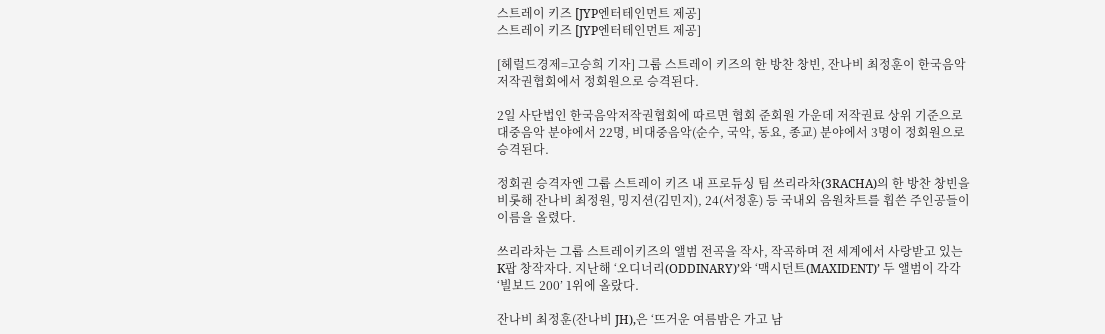스트레이 키즈 [JYP엔터테인먼트 제공]
스트레이 키즈 [JYP엔터테인먼트 제공]

[헤럴드경제=고승희 기자] 그룹 스트레이 키즈의 한 방찬 창빈, 잔나비 최정훈이 한국음악저작권협회에서 정회원으로 승격된다.

2일 사단법인 한국음악저작권협회에 따르면 협회 준회원 가운데 저작권료 상위 기준으로 대중음악 분야에서 22명, 비대중음악(순수, 국악, 동요, 종교) 분야에서 3명이 정회원으로 승격된다.

정회권 승격자엔 그룹 스트레이 키즈 내 프로듀싱 팀 쓰리라차(3RACHA)의 한 방찬 창빈을 비롯해 잔나비 최정원, 밍지션(김민지), 24(서정훈) 등 국내외 음원차트를 휩쓴 주인공들이 이름을 올렸다.

쓰리라차는 그룹 스트레이키즈의 앨범 전곡을 작사, 작곡하며 전 세계에서 사랑받고 있는 K팝 창작자다. 지난해 ‘오디너리(ODDINARY)’와 ‘맥시던트(MAXIDENT)’ 두 앨범이 각각 ‘빌보드 200’ 1위에 올랐다.

잔나비 최정훈(잔나비 JH),은 ‘뜨거운 여름밤은 가고 남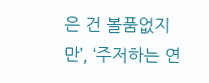은 건 볼품없지만’, ‘주저하는 연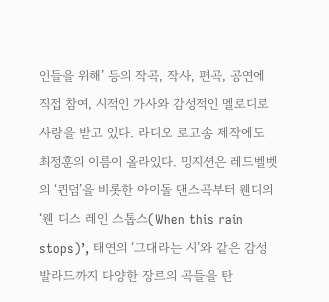인들을 위해’ 등의 작곡, 작사, 편곡, 공연에 직접 참여, 시적인 가사와 감성적인 멜로디로 사랑을 받고 있다. 라디오 로고송 제작에도 최정훈의 이름이 올라있다. 밍지션은 레드벨벳의 ‘퀸덤’을 비롯한 아이돌 댄스곡부터 웬디의 ‘웬 디스 레인 스톱스(When this rain stops)’, 태연의 ‘그대라는 시’와 같은 감성 발라드까지 다양한 장르의 곡들을 탄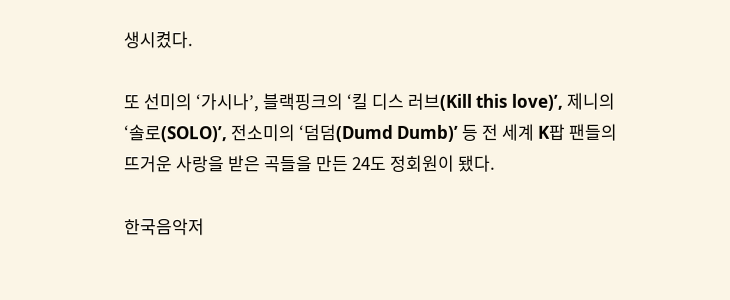생시켰다.

또 선미의 ‘가시나’, 블랙핑크의 ‘킬 디스 러브(Kill this love)’, 제니의 ‘솔로(SOLO)’, 전소미의 ‘덤덤(Dumd Dumb)’ 등 전 세계 K팝 팬들의 뜨거운 사랑을 받은 곡들을 만든 24도 정회원이 됐다.

한국음악저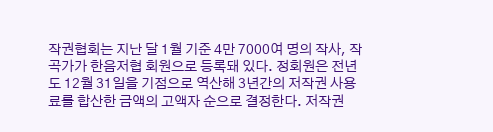작권협회는 지난 달 1월 기준 4만 7000여 명의 작사, 작곡가가 한음저협 회원으로 등록돼 있다. 정회원은 전년도 12월 31일을 기점으로 역산해 3년간의 저작권 사용료를 합산한 금액의 고액자 순으로 결정한다. 저작권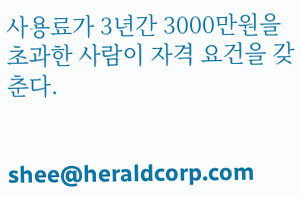사용료가 3년간 3000만원을 초과한 사람이 자격 요건을 갖춘다.


shee@heraldcorp.com